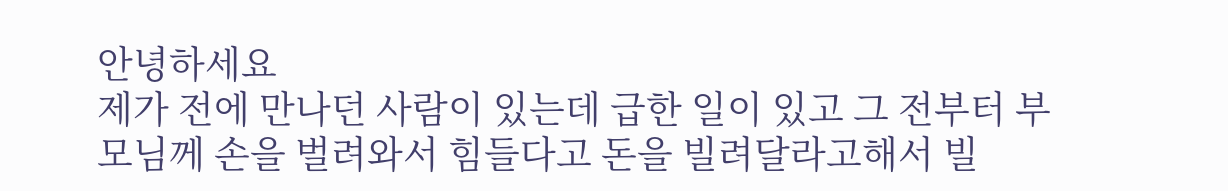안녕하세요
제가 전에 만나던 사람이 있는데 급한 일이 있고 그 전부터 부모님께 손을 벌려와서 힘들다고 돈을 빌려달라고해서 빌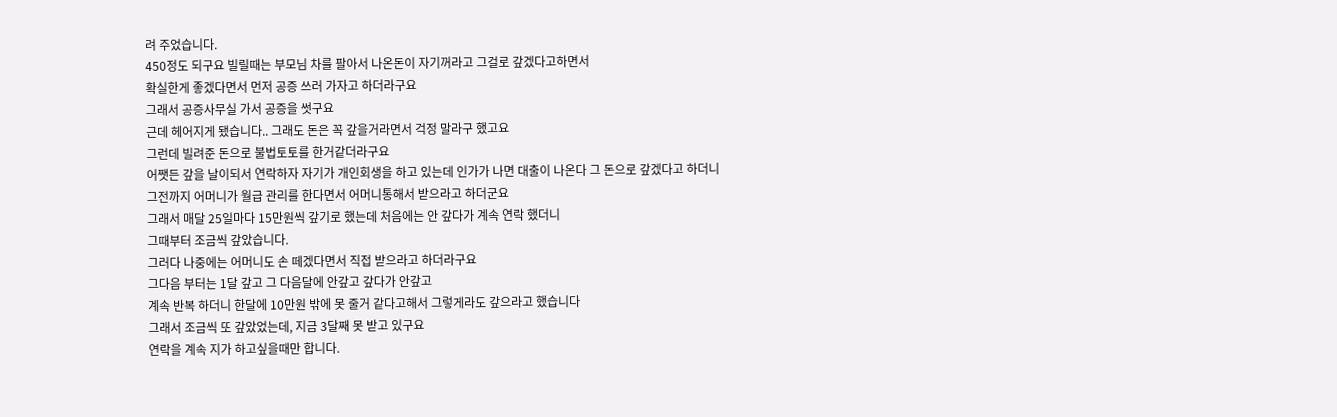려 주었습니다.
450정도 되구요 빌릴때는 부모님 차를 팔아서 나온돈이 자기꺼라고 그걸로 갚겠다고하면서
확실한게 좋겠다면서 먼저 공증 쓰러 가자고 하더라구요
그래서 공증사무실 가서 공증을 썻구요
근데 헤어지게 됐습니다.. 그래도 돈은 꼭 갚을거라면서 걱정 말라구 했고요
그런데 빌려준 돈으로 불법토토를 한거같더라구요
어쨋든 갚을 날이되서 연락하자 자기가 개인회생을 하고 있는데 인가가 나면 대출이 나온다 그 돈으로 갚겠다고 하더니
그전까지 어머니가 월급 관리를 한다면서 어머니통해서 받으라고 하더군요
그래서 매달 25일마다 15만원씩 갚기로 했는데 처음에는 안 갚다가 계속 연락 했더니
그때부터 조금씩 갚았습니다.
그러다 나중에는 어머니도 손 떼겠다면서 직접 받으라고 하더라구요
그다음 부터는 1달 갚고 그 다음달에 안갚고 갚다가 안갚고
계속 반복 하더니 한달에 10만원 밖에 못 줄거 같다고해서 그렇게라도 갚으라고 했습니다
그래서 조금씩 또 갚았었는데, 지금 3달째 못 받고 있구요
연락을 계속 지가 하고싶을때만 합니다.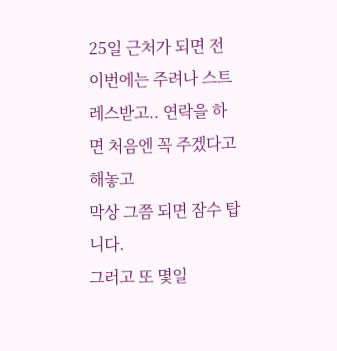25일 근처가 되면 전 이번에는 주려나 스트레스받고.. 연락을 하면 처음엔 꼭 주겠다고 해놓고
막상 그쯤 되면 잠수 탑니다.
그러고 또 몇일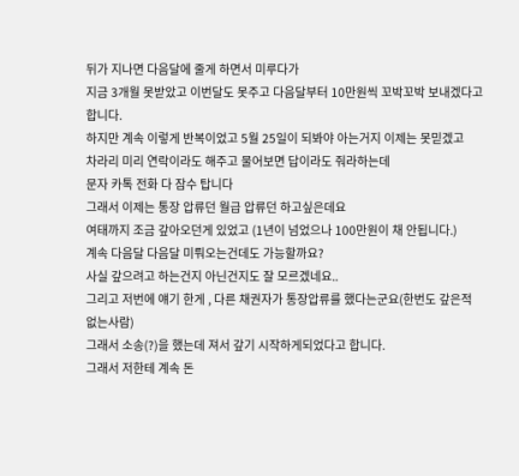뒤가 지나면 다음달에 줄게 하면서 미루다가
지금 3개월 못받았고 이번달도 못주고 다음달부터 10만원씩 꼬박꼬박 보내겠다고합니다.
하지만 계속 이렇게 반복이었고 5월 25일이 되봐야 아는거지 이제는 못믿겠고
차라리 미리 연락이라도 해주고 물어보면 답이라도 줘라하는데
문자 카톡 전화 다 잠수 탑니다
그래서 이제는 통장 압류던 월급 압류던 하고싶은데요
여태까지 조금 갚아오던게 있었고 (1년이 넘었으나 100만원이 채 안됩니다.)
계속 다음달 다음달 미뤄오는건데도 가능할까요?
사실 갚으려고 하는건지 아닌건지도 잘 모르겠네요..
그리고 저번에 얘기 한게 , 다른 채권자가 통장압류를 했다는군요(한번도 갚은적 없는사람)
그래서 소송(?)을 했는데 져서 갚기 시작하게되었다고 합니다.
그래서 저한테 계속 돈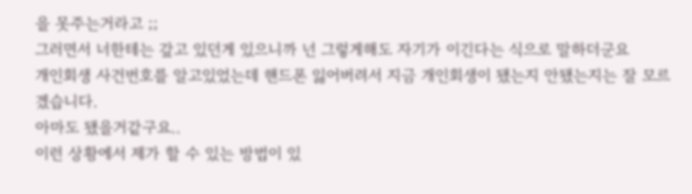을 못주는거라고 ;;
그러면서 너한테는 갚고 있던게 있으니까 넌 그렇게해도 자기가 이긴다는 식으로 말하더군요
개인회생 사건번호를 알고있었는데 핸드폰 잃어버려서 지금 개인회생이 됐는지 안됐는지는 잘 모르겠습니다.
아마도 됐을거같구요..
이런 상황에서 제가 할 수 있는 방법이 있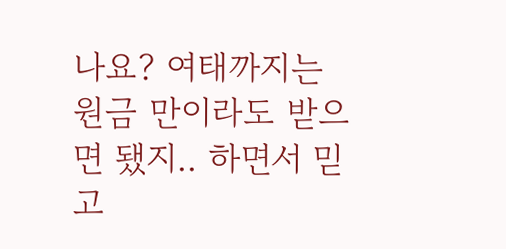나요? 여태까지는 원금 만이라도 받으면 됐지.. 하면서 믿고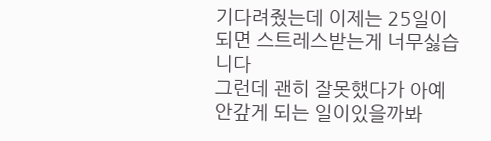기다려줬는데 이제는 25일이 되면 스트레스받는게 너무싫습니다
그런데 괜히 잘못했다가 아예 안갚게 되는 일이있을까봐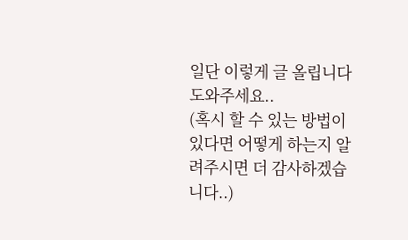일단 이렇게 글 올립니다
도와주세요..
(혹시 할 수 있는 방법이 있다면 어떻게 하는지 알려주시면 더 감사하겠습니다..)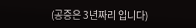(공증은 3년짜리 입니다)